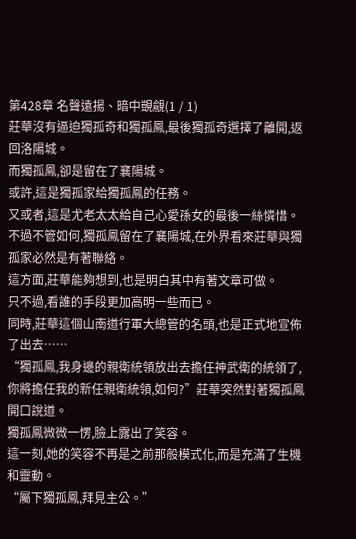第428章 名聲遠揚、暗中覬覦(1 / 1)
莊華沒有逼迫獨孤奇和獨孤鳳,最後獨孤奇選擇了離開,返回洛陽城。
而獨孤鳳,卻是留在了襄陽城。
或許,這是獨孤家給獨孤鳳的任務。
又或者,這是尤老太太給自己心愛孫女的最後一絲憐惜。
不過不管如何,獨孤鳳留在了襄陽城,在外界看來莊華與獨孤家必然是有著聯絡。
這方面,莊華能夠想到,也是明白其中有著文章可做。
只不過,看誰的手段更加高明一些而已。
同時,莊華這個山南道行軍大總管的名頭,也是正式地宣佈了出去……
“獨孤鳳,我身邊的親衛統領放出去擔任神武衛的統領了,你將擔任我的新任親衛統領,如何?”莊華突然對著獨孤鳳開口說道。
獨孤鳳微微一愣,臉上露出了笑容。
這一刻,她的笑容不再是之前那般模式化,而是充滿了生機和靈動。
“屬下獨孤鳳,拜見主公。”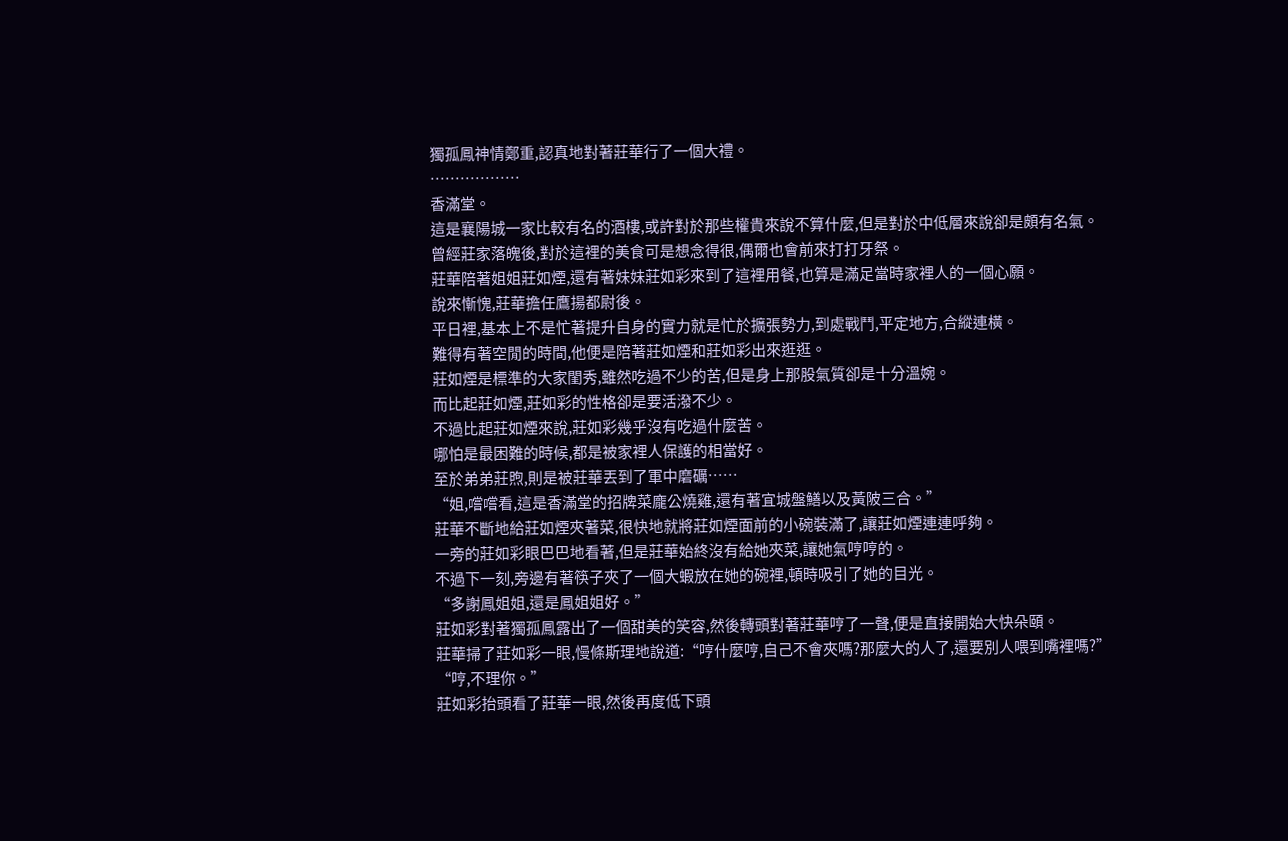獨孤鳳神情鄭重,認真地對著莊華行了一個大禮。
………………
香滿堂。
這是襄陽城一家比較有名的酒樓,或許對於那些權貴來說不算什麼,但是對於中低層來說卻是頗有名氣。
曾經莊家落魄後,對於這裡的美食可是想念得很,偶爾也會前來打打牙祭。
莊華陪著姐姐莊如煙,還有著妹妹莊如彩來到了這裡用餐,也算是滿足當時家裡人的一個心願。
說來慚愧,莊華擔任鷹揚都尉後。
平日裡,基本上不是忙著提升自身的實力就是忙於擴張勢力,到處戰鬥,平定地方,合縱連橫。
難得有著空閒的時間,他便是陪著莊如煙和莊如彩出來逛逛。
莊如煙是標準的大家閨秀,雖然吃過不少的苦,但是身上那股氣質卻是十分溫婉。
而比起莊如煙,莊如彩的性格卻是要活潑不少。
不過比起莊如煙來說,莊如彩幾乎沒有吃過什麼苦。
哪怕是最困難的時候,都是被家裡人保護的相當好。
至於弟弟莊煦,則是被莊華丟到了軍中磨礪……
“姐,嚐嚐看,這是香滿堂的招牌菜龐公燒雞,還有著宜城盤鱔以及黃陂三合。”
莊華不斷地給莊如煙夾著菜,很快地就將莊如煙面前的小碗裝滿了,讓莊如煙連連呼夠。
一旁的莊如彩眼巴巴地看著,但是莊華始終沒有給她夾菜,讓她氣哼哼的。
不過下一刻,旁邊有著筷子夾了一個大蝦放在她的碗裡,頓時吸引了她的目光。
“多謝鳳姐姐,還是鳳姐姐好。”
莊如彩對著獨孤鳳露出了一個甜美的笑容,然後轉頭對著莊華哼了一聲,便是直接開始大快朵頤。
莊華掃了莊如彩一眼,慢條斯理地說道:“哼什麼哼,自己不會夾嗎?那麼大的人了,還要別人喂到嘴裡嗎?”
“哼,不理你。”
莊如彩抬頭看了莊華一眼,然後再度低下頭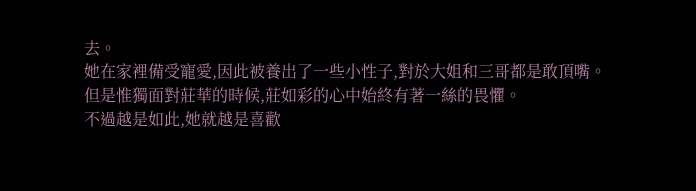去。
她在家裡備受寵愛,因此被養出了一些小性子,對於大姐和三哥都是敢頂嘴。
但是惟獨面對莊華的時候,莊如彩的心中始終有著一絲的畏懼。
不過越是如此,她就越是喜歡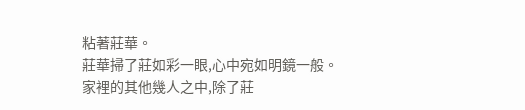粘著莊華。
莊華掃了莊如彩一眼,心中宛如明鏡一般。
家裡的其他幾人之中,除了莊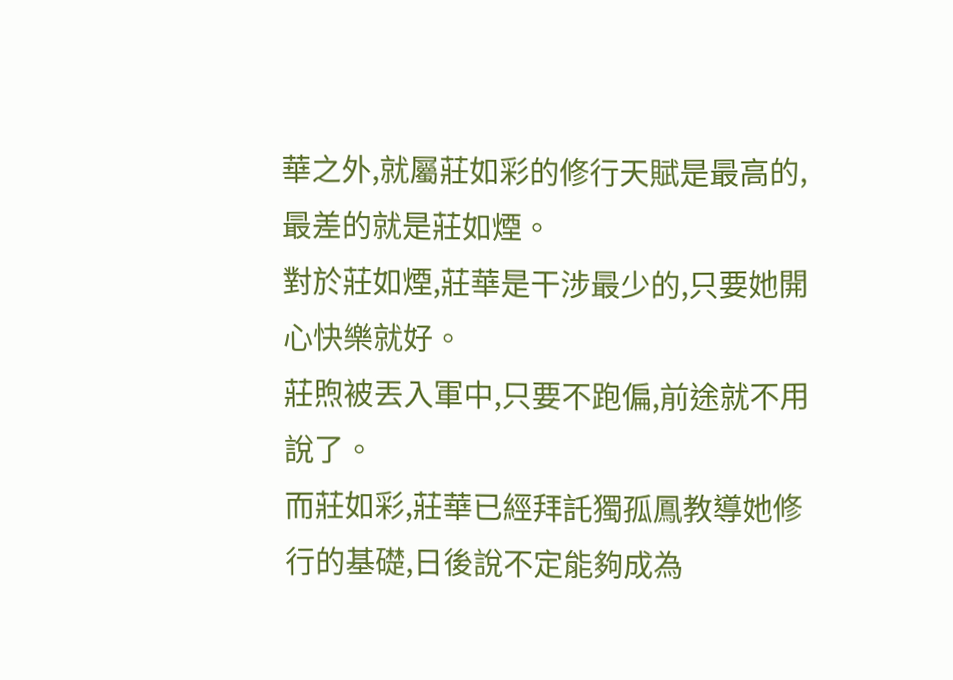華之外,就屬莊如彩的修行天賦是最高的,最差的就是莊如煙。
對於莊如煙,莊華是干涉最少的,只要她開心快樂就好。
莊煦被丟入軍中,只要不跑偏,前途就不用說了。
而莊如彩,莊華已經拜託獨孤鳳教導她修行的基礎,日後說不定能夠成為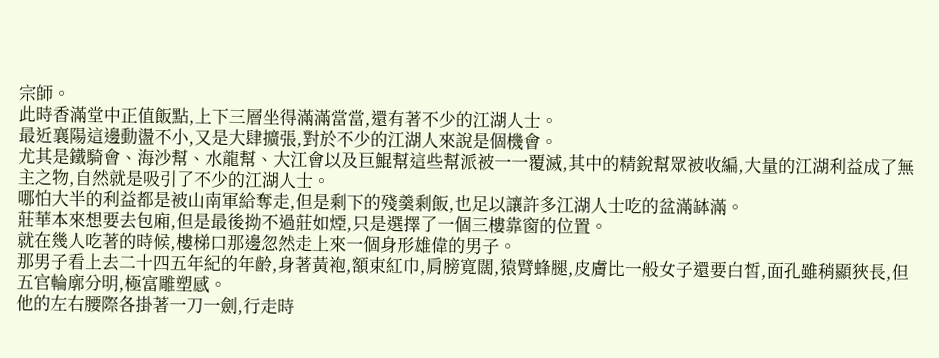宗師。
此時香滿堂中正值飯點,上下三層坐得滿滿當當,還有著不少的江湖人士。
最近襄陽這邊動盪不小,又是大肆擴張,對於不少的江湖人來說是個機會。
尤其是鐵騎會、海沙幫、水龍幫、大江會以及巨鯤幫這些幫派被一一覆滅,其中的精銳幫眾被收編,大量的江湖利益成了無主之物,自然就是吸引了不少的江湖人士。
哪怕大半的利益都是被山南軍給奪走,但是剩下的殘羹剩飯,也足以讓許多江湖人士吃的盆滿缽滿。
莊華本來想要去包廂,但是最後拗不過莊如煙,只是選擇了一個三樓靠窗的位置。
就在幾人吃著的時候,樓梯口那邊忽然走上來一個身形雄偉的男子。
那男子看上去二十四五年紀的年齡,身著黃袍,額束紅巾,肩膀寬闊,猿臂蜂腿,皮膚比一般女子還要白皙,面孔雖稍顯狹長,但五官輪廓分明,極富雕塑感。
他的左右腰際各掛著一刀一劍,行走時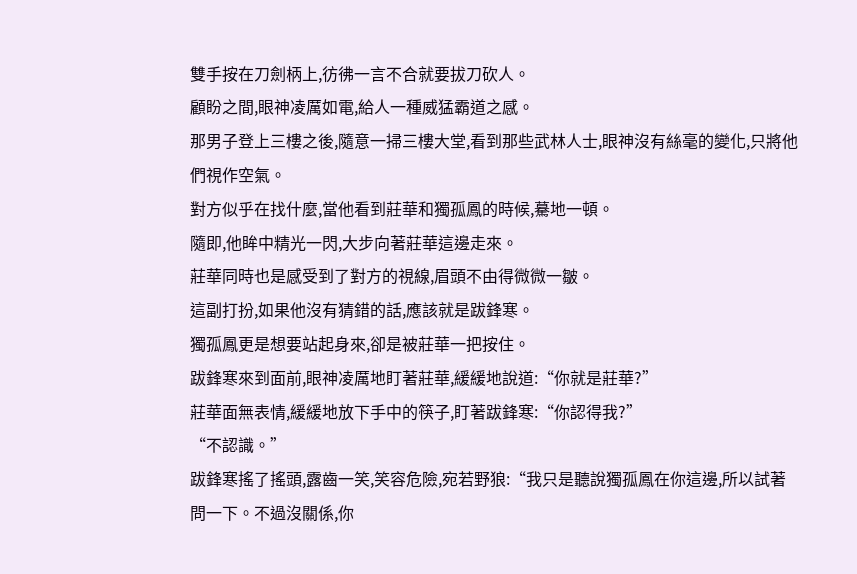雙手按在刀劍柄上,彷彿一言不合就要拔刀砍人。
顧盼之間,眼神凌厲如電,給人一種威猛霸道之感。
那男子登上三樓之後,隨意一掃三樓大堂,看到那些武林人士,眼神沒有絲毫的變化,只將他們視作空氣。
對方似乎在找什麼,當他看到莊華和獨孤鳳的時候,驀地一頓。
隨即,他眸中精光一閃,大步向著莊華這邊走來。
莊華同時也是感受到了對方的視線,眉頭不由得微微一皺。
這副打扮,如果他沒有猜錯的話,應該就是跋鋒寒。
獨孤鳳更是想要站起身來,卻是被莊華一把按住。
跋鋒寒來到面前,眼神凌厲地盯著莊華,緩緩地說道:“你就是莊華?”
莊華面無表情,緩緩地放下手中的筷子,盯著跋鋒寒:“你認得我?”
“不認識。”
跋鋒寒搖了搖頭,露齒一笑,笑容危險,宛若野狼:“我只是聽說獨孤鳳在你這邊,所以試著問一下。不過沒關係,你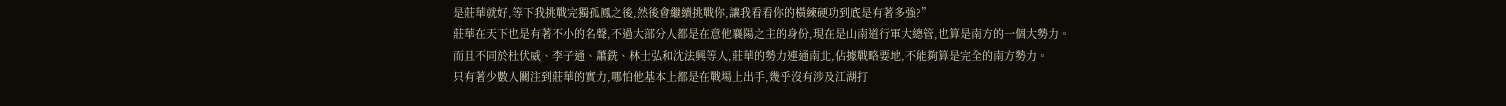是莊華就好,等下我挑戰完獨孤鳳之後,然後會繼續挑戰你,讓我看看你的橫練硬功到底是有著多強?”
莊華在天下也是有著不小的名聲,不過大部分人都是在意他襄陽之主的身份,現在是山南道行軍大總管,也算是南方的一個大勢力。
而且不同於杜伏威、李子通、蕭銑、林士弘和沈法興等人,莊華的勢力連通南北,佔據戰略要地,不能夠算是完全的南方勢力。
只有著少數人關注到莊華的實力,哪怕他基本上都是在戰場上出手,幾乎沒有涉及江湖打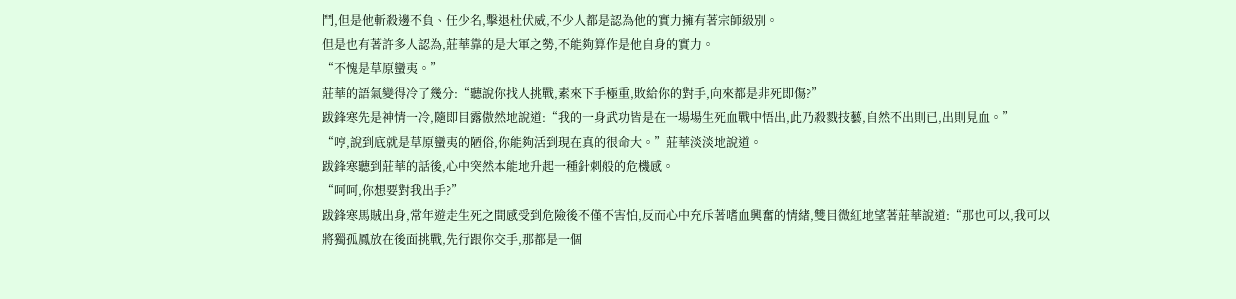鬥,但是他斬殺邊不負、任少名,擊退杜伏威,不少人都是認為他的實力擁有著宗師級別。
但是也有著許多人認為,莊華靠的是大軍之勢,不能夠算作是他自身的實力。
“不愧是草原蠻夷。”
莊華的語氣變得冷了幾分:“聽說你找人挑戰,素來下手極重,敗給你的對手,向來都是非死即傷?”
跋鋒寒先是神情一冷,隨即目露傲然地說道:“我的一身武功皆是在一場場生死血戰中悟出,此乃殺戮技藝,自然不出則已,出則見血。”
“哼,說到底就是草原蠻夷的陋俗,你能夠活到現在真的很命大。”莊華淡淡地說道。
跋鋒寒聽到莊華的話後,心中突然本能地升起一種針刺般的危機感。
“呵呵,你想要對我出手?”
跋鋒寒馬賊出身,常年遊走生死之間感受到危險後不僅不害怕,反而心中充斥著嗜血興奮的情緒,雙目微紅地望著莊華說道:“那也可以,我可以將獨孤鳳放在後面挑戰,先行跟你交手,那都是一個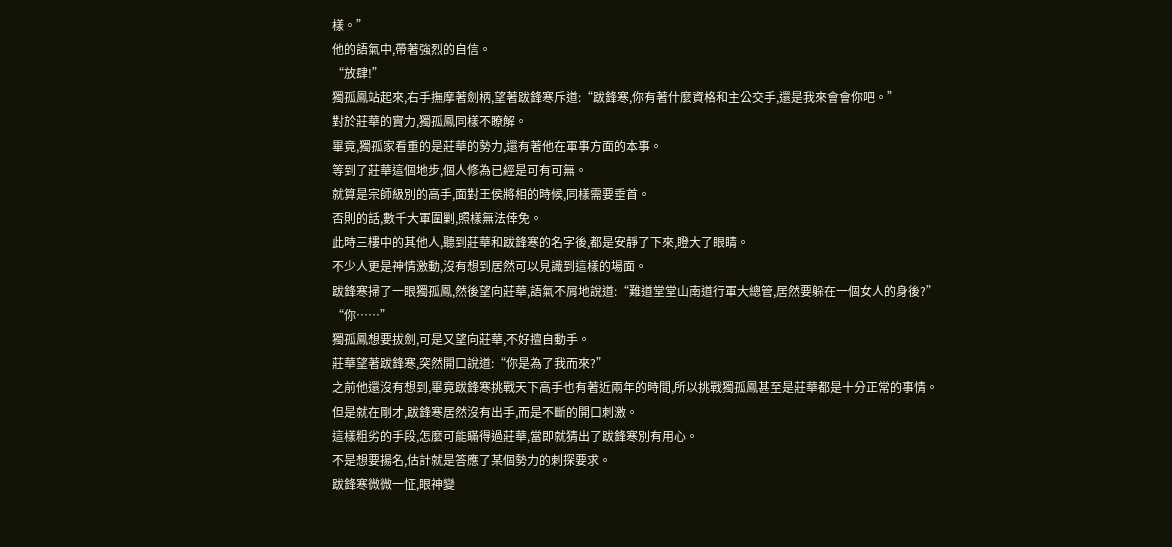樣。”
他的語氣中,帶著強烈的自信。
“放肆!”
獨孤鳳站起來,右手撫摩著劍柄,望著跋鋒寒斥道:“跋鋒寒,你有著什麼資格和主公交手,還是我來會會你吧。”
對於莊華的實力,獨孤鳳同樣不瞭解。
畢竟,獨孤家看重的是莊華的勢力,還有著他在軍事方面的本事。
等到了莊華這個地步,個人修為已經是可有可無。
就算是宗師級別的高手,面對王侯將相的時候,同樣需要垂首。
否則的話,數千大軍圍剿,照樣無法倖免。
此時三樓中的其他人,聽到莊華和跋鋒寒的名字後,都是安靜了下來,瞪大了眼睛。
不少人更是神情激動,沒有想到居然可以見識到這樣的場面。
跋鋒寒掃了一眼獨孤鳳,然後望向莊華,語氣不屑地說道:“難道堂堂山南道行軍大總管,居然要躲在一個女人的身後?”
“你……”
獨孤鳳想要拔劍,可是又望向莊華,不好擅自動手。
莊華望著跋鋒寒,突然開口說道:“你是為了我而來?”
之前他還沒有想到,畢竟跋鋒寒挑戰天下高手也有著近兩年的時間,所以挑戰獨孤鳳甚至是莊華都是十分正常的事情。
但是就在剛才,跋鋒寒居然沒有出手,而是不斷的開口刺激。
這樣粗劣的手段,怎麼可能瞞得過莊華,當即就猜出了跋鋒寒別有用心。
不是想要揚名,估計就是答應了某個勢力的刺探要求。
跋鋒寒微微一怔,眼神變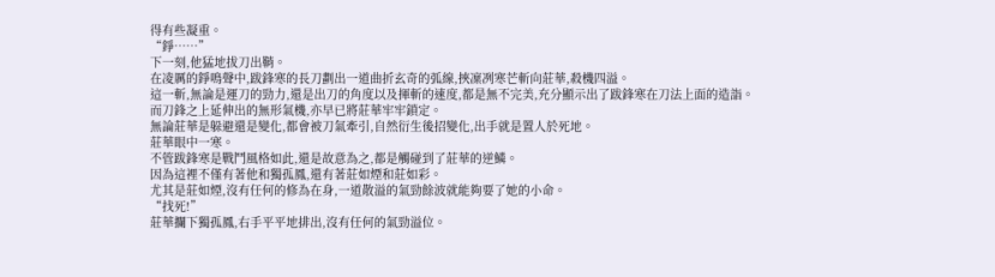得有些凝重。
“錚……”
下一刻,他猛地拔刀出鞘。
在凌厲的錚鳴聲中,跋鋒寒的長刀劃出一道曲折玄奇的弧線,挾凜冽寒芒斬向莊華,殺機四溢。
這一斬,無論是運刀的勁力,還是出刀的角度以及揮斬的速度,都是無不完美,充分顯示出了跋鋒寒在刀法上面的造詣。
而刀鋒之上延伸出的無形氣機,亦早已將莊華牢牢鎖定。
無論莊華是躲避還是變化,都會被刀氣牽引,自然衍生後招變化,出手就是置人於死地。
莊華眼中一寒。
不管跋鋒寒是戰鬥風格如此,還是故意為之,都是觸碰到了莊華的逆鱗。
因為這裡不僅有著他和獨孤鳳,還有著莊如煙和莊如彩。
尤其是莊如煙,沒有任何的修為在身,一道散溢的氣勁餘波就能夠要了她的小命。
“找死!”
莊華攔下獨孤鳳,右手平平地排出,沒有任何的氣勁溢位。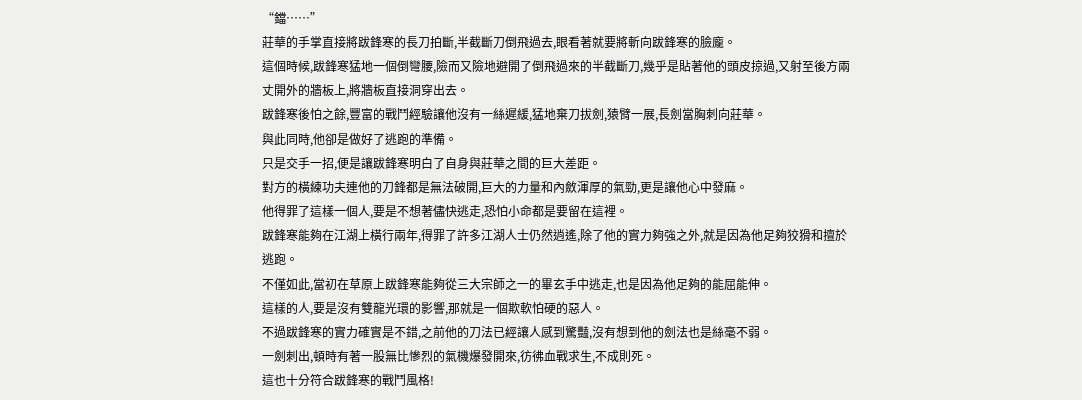“鐺……”
莊華的手掌直接將跋鋒寒的長刀拍斷,半截斷刀倒飛過去,眼看著就要將斬向跋鋒寒的臉龐。
這個時候,跋鋒寒猛地一個倒彎腰,險而又險地避開了倒飛過來的半截斷刀,幾乎是貼著他的頭皮掠過,又射至後方兩丈開外的牆板上,將牆板直接洞穿出去。
跋鋒寒後怕之餘,豐富的戰鬥經驗讓他沒有一絲遲緩,猛地棄刀拔劍,猿臂一展,長劍當胸刺向莊華。
與此同時,他卻是做好了逃跑的準備。
只是交手一招,便是讓跋鋒寒明白了自身與莊華之間的巨大差距。
對方的橫練功夫連他的刀鋒都是無法破開,巨大的力量和內斂渾厚的氣勁,更是讓他心中發麻。
他得罪了這樣一個人,要是不想著儘快逃走,恐怕小命都是要留在這裡。
跋鋒寒能夠在江湖上橫行兩年,得罪了許多江湖人士仍然逍遙,除了他的實力夠強之外,就是因為他足夠狡猾和擅於逃跑。
不僅如此,當初在草原上跋鋒寒能夠從三大宗師之一的畢玄手中逃走,也是因為他足夠的能屈能伸。
這樣的人,要是沒有雙龍光環的影響,那就是一個欺軟怕硬的惡人。
不過跋鋒寒的實力確實是不錯,之前他的刀法已經讓人感到驚豔,沒有想到他的劍法也是絲毫不弱。
一劍刺出,頓時有著一股無比慘烈的氣機爆發開來,彷彿血戰求生,不成則死。
這也十分符合跋鋒寒的戰鬥風格!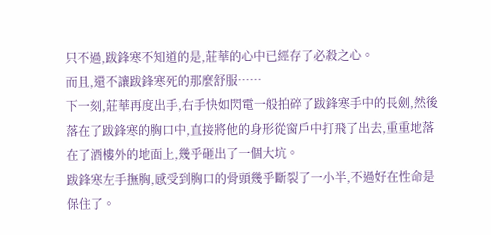只不過,跋鋒寒不知道的是,莊華的心中已經存了必殺之心。
而且,還不讓跋鋒寒死的那麼舒服……
下一刻,莊華再度出手,右手快如閃電一般拍碎了跋鋒寒手中的長劍,然後落在了跋鋒寒的胸口中,直接將他的身形從窗戶中打飛了出去,重重地落在了酒樓外的地面上,幾乎砸出了一個大坑。
跋鋒寒左手撫胸,感受到胸口的骨頭幾乎斷裂了一小半,不過好在性命是保住了。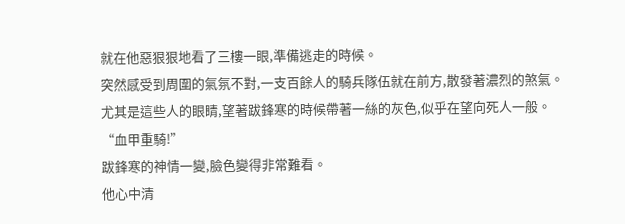就在他惡狠狠地看了三樓一眼,準備逃走的時候。
突然感受到周圍的氣氛不對,一支百餘人的騎兵隊伍就在前方,散發著濃烈的煞氣。
尤其是這些人的眼睛,望著跋鋒寒的時候帶著一絲的灰色,似乎在望向死人一般。
“血甲重騎!”
跋鋒寒的神情一變,臉色變得非常難看。
他心中清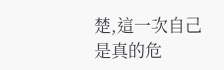楚,這一次自己是真的危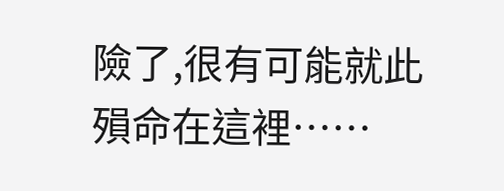險了,很有可能就此殞命在這裡……